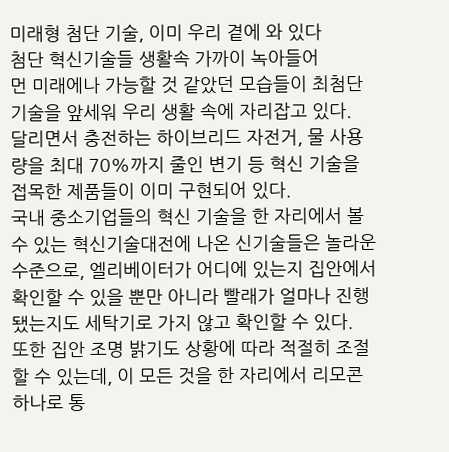미래형 첨단 기술, 이미 우리 곁에 와 있다
첨단 혁신기술들 생활속 가까이 녹아들어
먼 미래에나 가능할 것 같았던 모습들이 최첨단 기술을 앞세워 우리 생활 속에 자리잡고 있다.
달리면서 충전하는 하이브리드 자전거, 물 사용량을 최대 70%까지 줄인 변기 등 혁신 기술을 접목한 제품들이 이미 구현되어 있다.
국내 중소기업들의 혁신 기술을 한 자리에서 볼 수 있는 혁신기술대전에 나온 신기술들은 놀라운 수준으로, 엘리베이터가 어디에 있는지 집안에서 확인할 수 있을 뿐만 아니라 빨래가 얼마나 진행됐는지도 세탁기로 가지 않고 확인할 수 있다.
또한 집안 조명 밝기도 상황에 따라 적절히 조절할 수 있는데, 이 모든 것을 한 자리에서 리모콘 하나로 통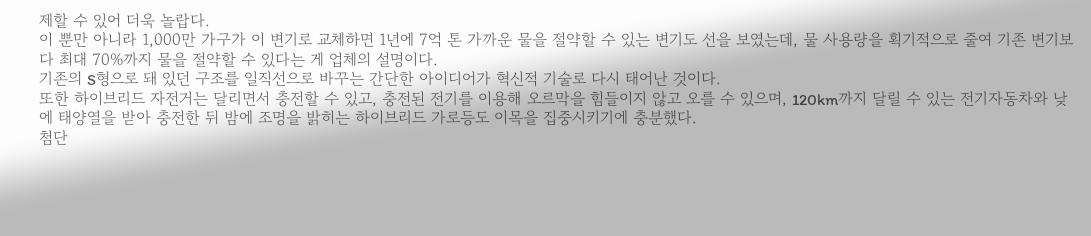제할 수 있어 더욱 놀랍다.
이 뿐만 아니라 1,000만 가구가 이 변기로 교체하면 1년에 7억 톤 가까운 물을 절약할 수 있는 변기도 선을 보였는데, 물 사용량을 획기적으로 줄여 기존 변기보다 최대 70%까지 물을 절약할 수 있다는 게 업체의 설명이다.
기존의 S형으로 돼 있던 구조를 일직선으로 바꾸는 간단한 아이디어가 혁신적 기술로 다시 태어난 것이다.
또한 하이브리드 자전거는 달리면서 충전할 수 있고, 충전된 전기를 이용해 오르막을 힘들이지 않고 오를 수 있으며, 120km까지 달릴 수 있는 전기자동차와 낮에 태양열을 받아 충전한 뒤 밤에 조명을 밝히는 하이브리드 가로등도 이목을 집중시키기에 충분했다.
첨단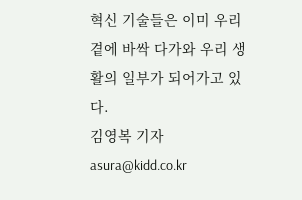혁신 기술들은 이미 우리 곁에 바싹 다가와 우리 생활의 일부가 되어가고 있다.
김영복 기자 asura@kidd.co.kr